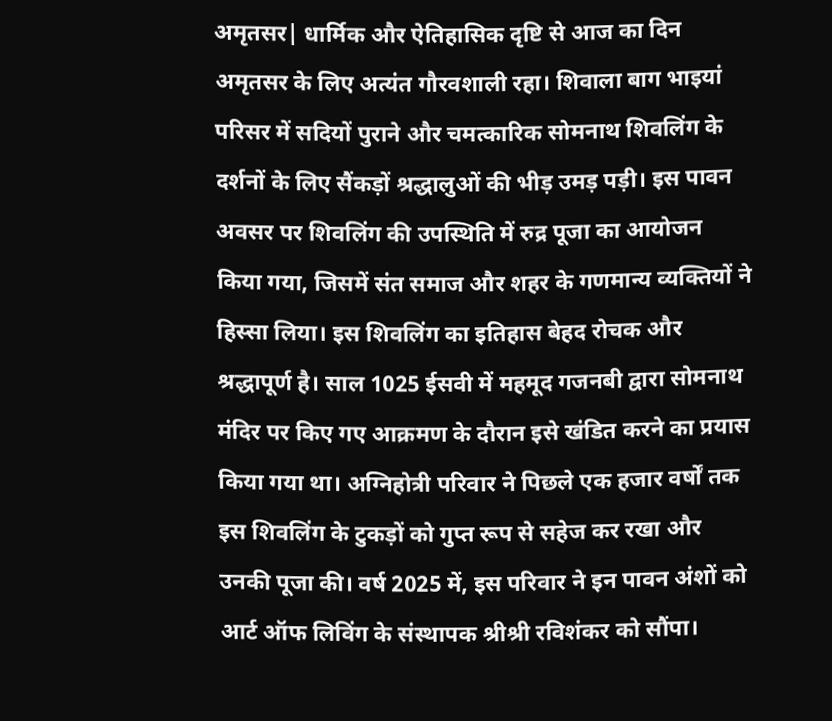अमृतसर| धार्मिक और ऐतिहासिक दृष्टि से आज का दिन अमृतसर के लिए अत्यंत गौरवशाली रहा। शिवाला बाग भाइयां परिसर में सदियों पुराने और चमत्कारिक सोमनाथ शिवलिंग के दर्शनों के लिए सैंकड़ों श्रद्धालुओं की भीड़ उमड़ पड़ी। इस पावन अवसर पर शिवलिंग की उपस्थिति में रुद्र पूजा का आयोजन किया गया, जिसमें संत समाज और शहर के गणमान्य व्यक्तियों ने हिस्सा लिया। इस शिवलिंग का इतिहास बेहद रोचक और श्रद्धापूर्ण है। साल 1025 ईसवी में महमूद गजनबी द्वारा सोमनाथ मंदिर पर किए गए आक्रमण के दौरान इसे खंडित करने का प्रयास किया गया था। अग्निहोत्री परिवार ने पिछले एक हजार वर्षों तक इस शिवलिंग के टुकड़ों को गुप्त रूप से सहेज कर रखा और उनकी पूजा की। वर्ष 2025 में, इस परिवार ने इन पावन अंशों को आर्ट ऑफ लिविंग के संस्थापक श्रीश्री रविशंकर को सौंपा।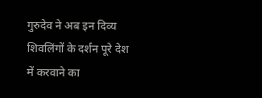गुरुदेव ने अब इन दिव्य शिवलिंगों के दर्शन पूरे देश में करवाने का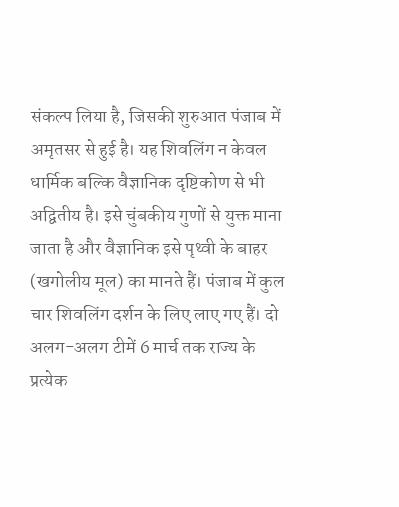संकल्प लिया है, जिसकी शुरुआत पंजाब में अमृतसर से हुई है। यह शिवलिंग न केवल धार्मिक बल्कि वैज्ञानिक दृष्टिकोण से भी अद्वितीय है। इसे चुंबकीय गुणों से युक्त माना जाता है और वैज्ञानिक इसे पृथ्वी के बाहर (खगोलीय मूल) का मानते हैं। पंजाब में कुल चार शिवलिंग दर्शन के लिए लाए गए हैं। दो अलग-अलग टीमें 6 मार्च तक राज्य के प्रत्येक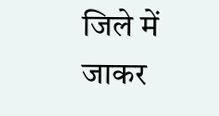जिले में जाकर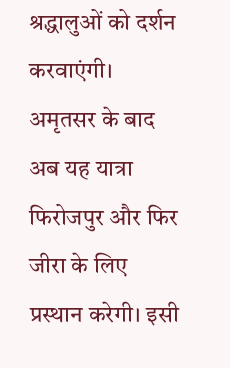श्रद्धालुओं को दर्शन करवाएंगी। अमृतसर के बाद अब यह यात्रा फिरोजपुर और फिर जीरा के लिए प्रस्थान करेगी। इसी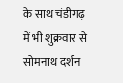के साथ चंडीगढ़ में भी शुक्रवार से सोमनाथ दर्शन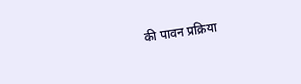की पावन प्रक्रिया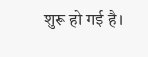शुरू हो गई है।